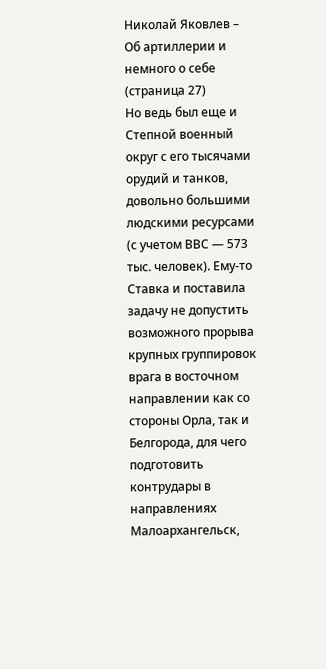Николай Яковлев – Об артиллерии и немного о себе (страница 27)
Но ведь был еще и Степной военный округ с его тысячами орудий и танков, довольно большими людскими ресурсами (с учетом ВВС — 573 тыс. человек). Ему-то Ставка и поставила задачу не допустить возможного прорыва крупных группировок врага в восточном направлении как со стороны Орла, так и Белгорода, для чего подготовить контрудары в направлениях Малоархангельск,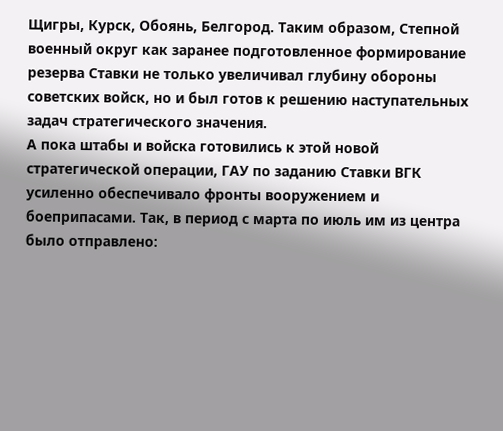Щигры, Курск, Обоянь, Белгород. Таким образом, Степной военный округ как заранее подготовленное формирование резерва Ставки не только увеличивал глубину обороны советских войск, но и был готов к решению наступательных задач стратегического значения.
А пока штабы и войска готовились к этой новой стратегической операции, ГАУ по заданию Ставки ВГК усиленно обеспечивало фронты вооружением и боеприпасами. Так, в период с марта по июль им из центра было отправлено: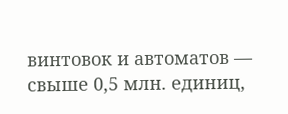винтовок и автоматов — свыше 0,5 млн. единиц,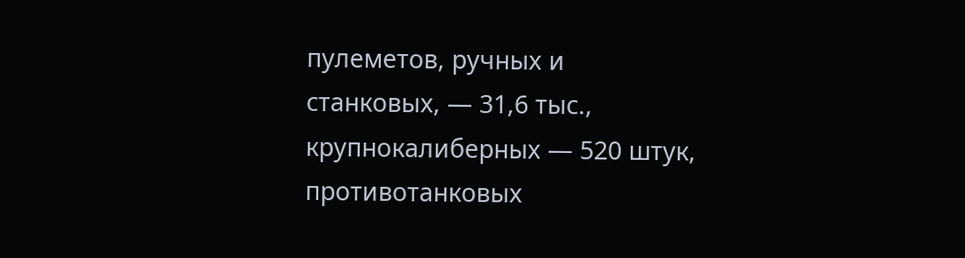пулеметов, ручных и станковых, — 31,6 тыс., крупнокалиберных — 520 штук, противотанковых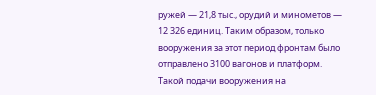ружей — 21,8 тыс., орудий и минометов — 12 326 единиц. Таким образом, только вооружения за этот период фронтам было отправлено 3100 вагонов и платформ. Такой подачи вооружения на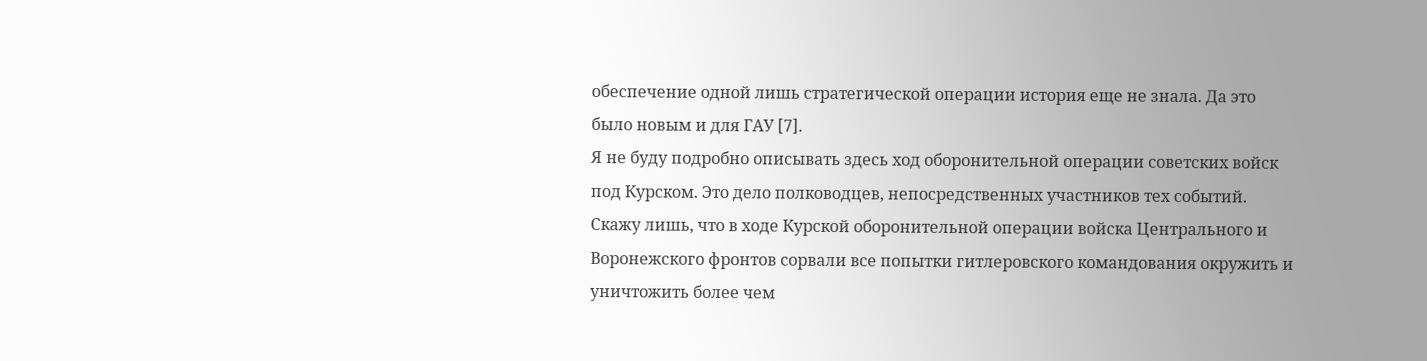обеспечение одной лишь стратегической операции история еще не знала. Да это было новым и для ГАУ [7].
Я не буду подробно описывать здесь ход оборонительной операции советских войск под Курском. Это дело полководцев, непосредственных участников тех событий. Скажу лишь, что в ходе Курской оборонительной операции войска Центрального и Воронежского фронтов сорвали все попытки гитлеровского командования окружить и уничтожить более чем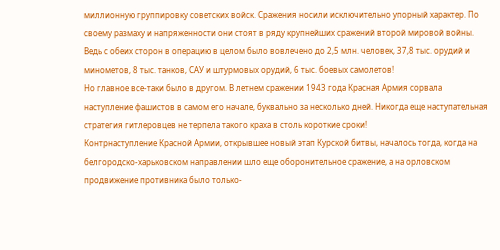миллионную группировку советских войск. Сражения носили исключительно упорный характер. По своему размаху и напряженности они стоят в ряду крупнейших сражений второй мировой войны. Ведь с обеих сторон в операцию в целом было вовлечено до 2,5 млн. человек, 37,8 тыс. орудий и минометов, 8 тыс. танков, САУ и штурмовых орудий, 6 тыс. боевых самолетов!
Но главное все-таки было в другом. В летнем сражении 1943 года Красная Армия сорвала наступление фашистов в самом его начале, буквально за несколько дней. Никогда еще наступательная стратегия гитлеровцев не терпела такого краха в столь короткие сроки!
Контрнаступление Красной Армии, открывшее новый этап Курской битвы, началось тогда, когда на белгородско-харьковском направлении шло еще оборонительное сражение, а на орловском продвижение противника было только-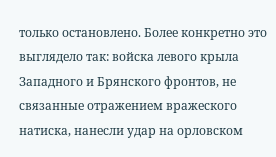только остановлено. Более конкретно это выглядело так: войска левого крыла Западного и Брянского фронтов, не связанные отражением вражеского натиска, нанесли удар на орловском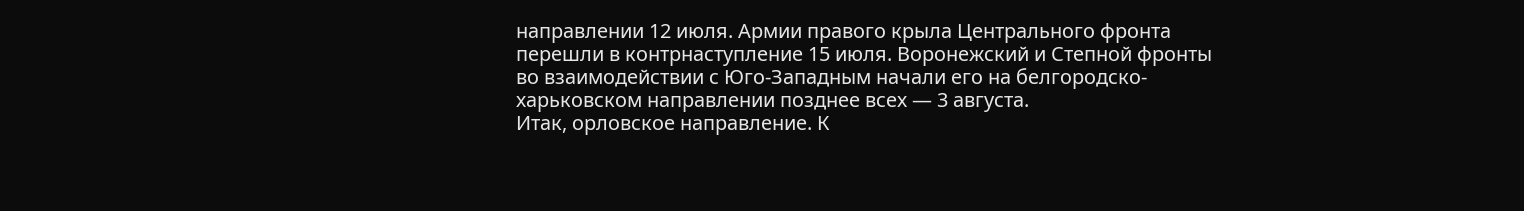направлении 12 июля. Армии правого крыла Центрального фронта перешли в контрнаступление 15 июля. Воронежский и Степной фронты во взаимодействии с Юго-Западным начали его на белгородско-харьковском направлении позднее всех — 3 августа.
Итак, орловское направление. К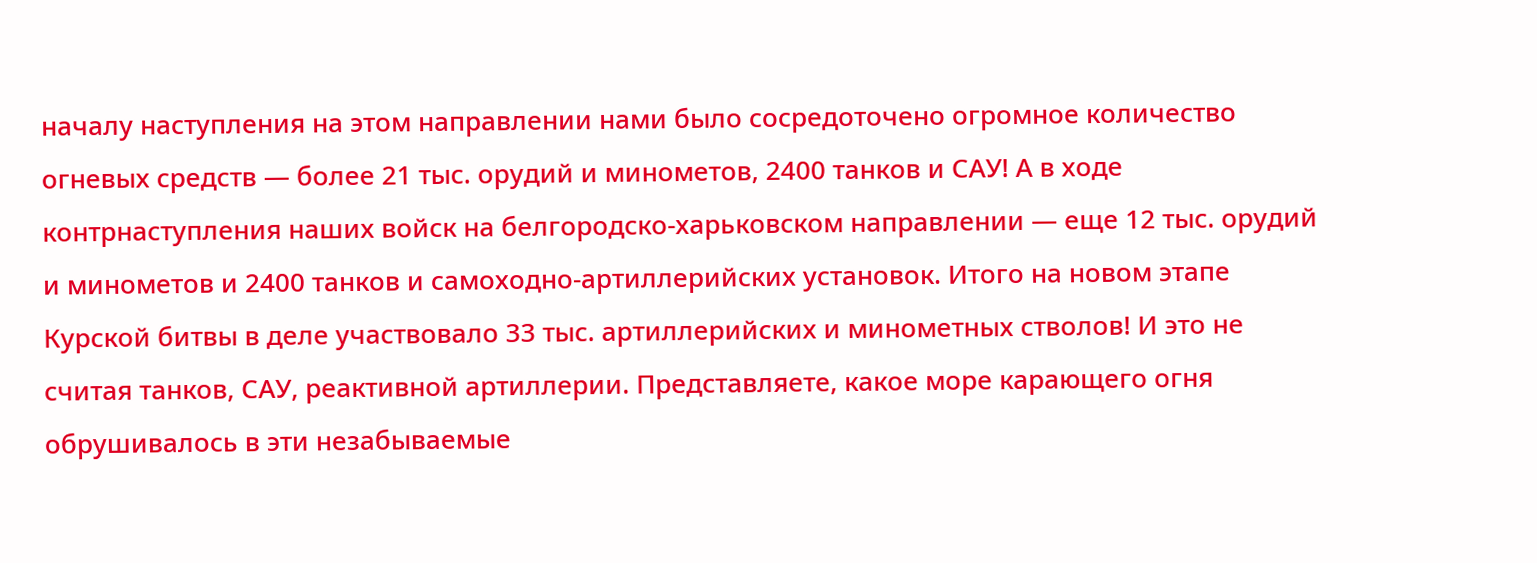началу наступления на этом направлении нами было сосредоточено огромное количество огневых средств — более 21 тыс. орудий и минометов, 2400 танков и САУ! А в ходе контрнаступления наших войск на белгородско-харьковском направлении — еще 12 тыс. орудий и минометов и 2400 танков и самоходно-артиллерийских установок. Итого на новом этапе Курской битвы в деле участвовало 33 тыс. артиллерийских и минометных стволов! И это не считая танков, САУ, реактивной артиллерии. Представляете, какое море карающего огня обрушивалось в эти незабываемые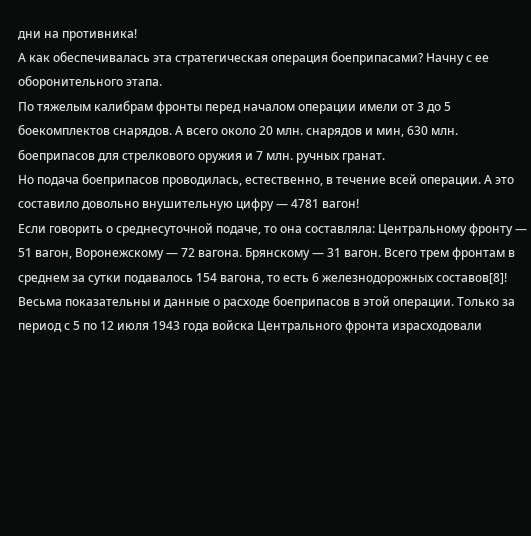дни на противника!
А как обеспечивалась эта стратегическая операция боеприпасами? Начну с ее оборонительного этапа.
По тяжелым калибрам фронты перед началом операции имели от 3 до 5 боекомплектов снарядов. А всего около 20 млн. снарядов и мин, 630 млн. боеприпасов для стрелкового оружия и 7 млн. ручных гранат.
Но подача боеприпасов проводилась, естественно, в течение всей операции. А это составило довольно внушительную цифру — 4781 вагон!
Если говорить о среднесуточной подаче, то она составляла: Центральному фронту — 51 вагон, Воронежскому — 72 вагона. Брянскому — 31 вагон. Всего трем фронтам в среднем за сутки подавалось 154 вагона, то есть 6 железнодорожных составов[8]!
Весьма показательны и данные о расходе боеприпасов в этой операции. Только за период с 5 по 12 июля 1943 года войска Центрального фронта израсходовали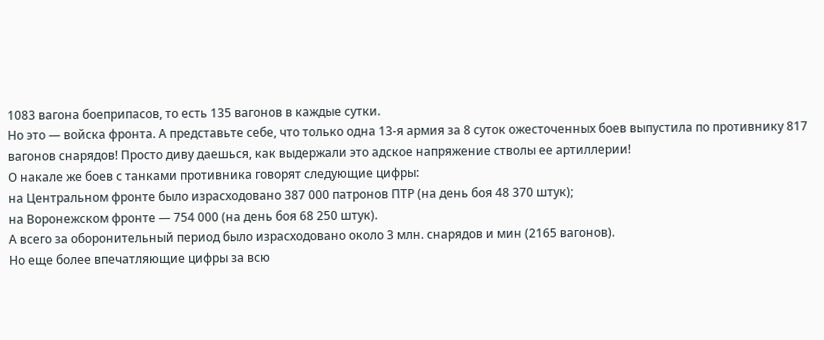1083 вагона боеприпасов, то есть 135 вагонов в каждые сутки.
Но это — войска фронта. А представьте себе, что только одна 13-я армия за 8 суток ожесточенных боев выпустила по противнику 817 вагонов снарядов! Просто диву даешься, как выдержали это адское напряжение стволы ее артиллерии!
О накале же боев с танками противника говорят следующие цифры:
на Центральном фронте было израсходовано 387 000 патронов ПТР (на день боя 48 370 штук);
на Воронежском фронте — 754 000 (на день боя 68 250 штук).
А всего за оборонительный период было израсходовано около 3 млн. снарядов и мин (2165 вагонов).
Но еще более впечатляющие цифры за всю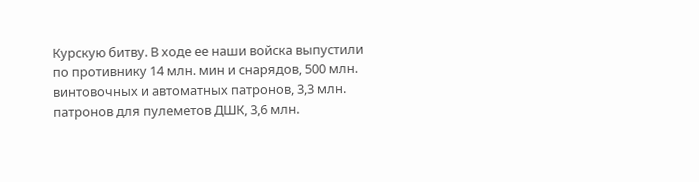Курскую битву. В ходе ее наши войска выпустили по противнику 14 млн. мин и снарядов, 500 млн. винтовочных и автоматных патронов, 3,3 млн. патронов для пулеметов ДШК, 3,6 млн.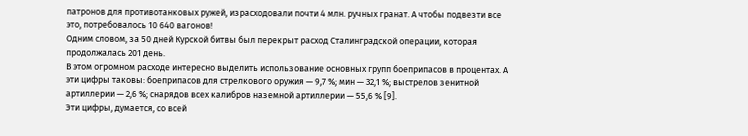патронов для противотанковых ружей, израсходовали почти 4 млн. ручных гранат. А чтобы подвезти все это, потребовалось 10 640 вагонов!
Одним словом, за 50 дней Курской битвы был перекрыт расход Сталинградской операции, которая продолжалась 201 день.
В этом огромном расходе интересно выделить использование основных групп боеприпасов в процентах. А эти цифры таковы: боеприпасов для стрелкового оружия — 9,7 %; мин — 32,1 %; выстрелов зенитной артиллерии — 2,6 %; снарядов всех калибров наземной артиллерии — 55,6 % [9].
Эти цифры, думается, со всей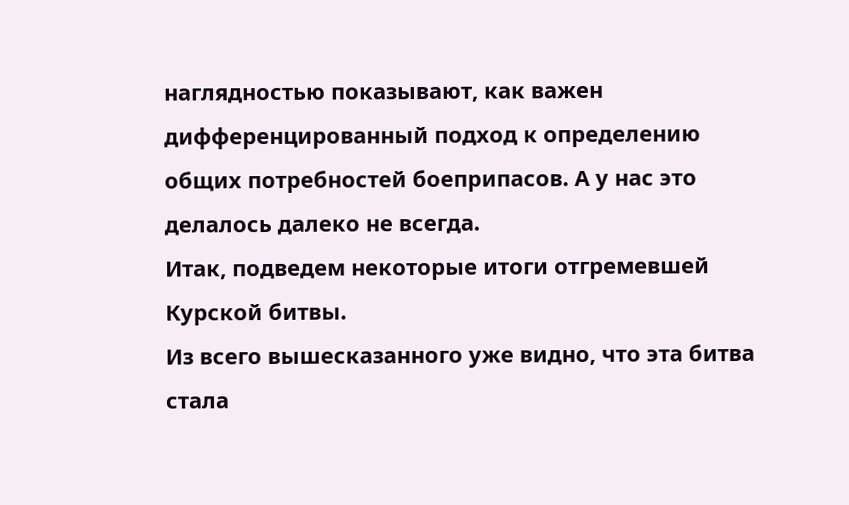наглядностью показывают, как важен дифференцированный подход к определению общих потребностей боеприпасов. А у нас это делалось далеко не всегда.
Итак, подведем некоторые итоги отгремевшей Курской битвы.
Из всего вышесказанного уже видно, что эта битва стала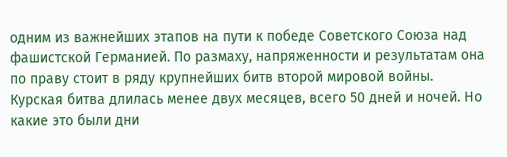одним из важнейших этапов на пути к победе Советского Союза над фашистской Германией. По размаху, напряженности и результатам она по праву стоит в ряду крупнейших битв второй мировой войны.
Курская битва длилась менее двух месяцев, всего 50 дней и ночей. Но какие это были дни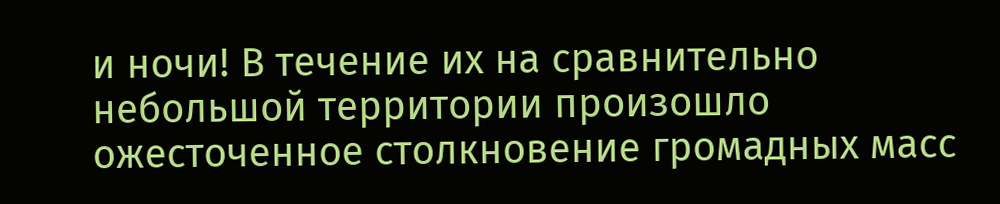и ночи! В течение их на сравнительно небольшой территории произошло ожесточенное столкновение громадных масс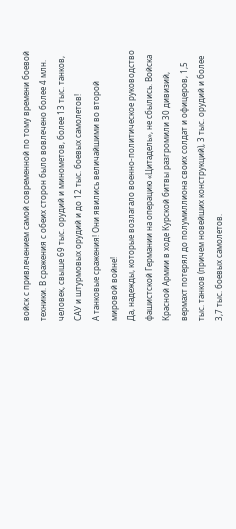войск с привлечением самой современной по тому времени боевой техники. В сражения с обеих сторон было вовлечено более 4 млн. человек, свыше 69 тыс. орудий и минометов, более 13 тыс. танков, САУ и штурмовых орудий и до 12 тыс. боевых самолетов!
А танковые сражения! Они явились величайшими во второй мировой войне!
Да, надежды, которые возлагало военно-политическое руководство фашистской Германии на операцию «Цитадель», не сбылись. Войска Красной Армии в ходе Курской битвы разгромили 30 дивизий, вермахт потерял до полумиллиона своих солдат и офицеров, 1,5 тыс. танков (причем новейших конструкций), 3 тыс. орудий и более 3,7 тыс. боевых самолетов.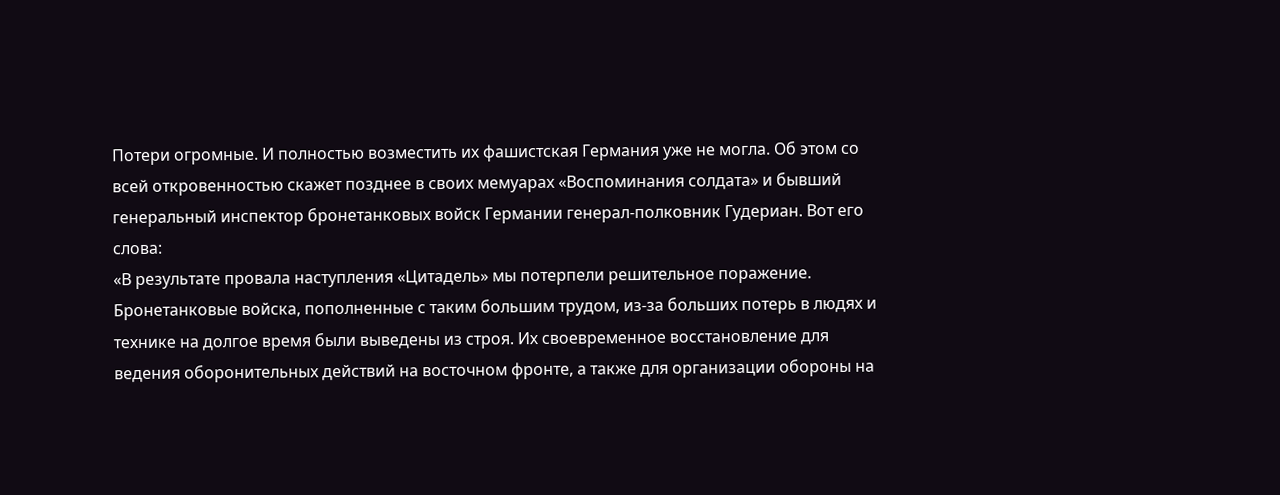Потери огромные. И полностью возместить их фашистская Германия уже не могла. Об этом со всей откровенностью скажет позднее в своих мемуарах «Воспоминания солдата» и бывший генеральный инспектор бронетанковых войск Германии генерал-полковник Гудериан. Вот его слова:
«В результате провала наступления «Цитадель» мы потерпели решительное поражение. Бронетанковые войска, пополненные с таким большим трудом, из-за больших потерь в людях и технике на долгое время были выведены из строя. Их своевременное восстановление для ведения оборонительных действий на восточном фронте, а также для организации обороны на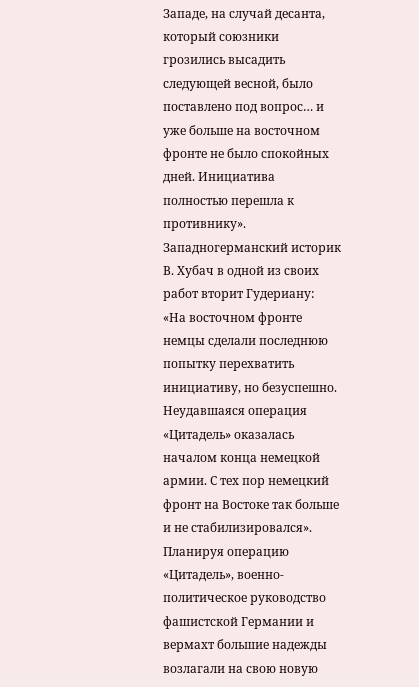Западе, на случай десанта, который союзники грозились высадить следующей весной, было поставлено под вопрос… и уже больше на восточном фронте не было спокойных дней. Инициатива полностью перешла к противнику».
Западногерманский историк В. Хубач в одной из своих работ вторит Гудериану:
«На восточном фронте немцы сделали последнюю попытку перехватить инициативу, но безуспешно. Неудавшаяся операция «Цитадель» оказалась началом конца немецкой армии. С тех пор немецкий фронт на Востоке так больше и не стабилизировался».
Планируя операцию «Цитадель», военно-политическое руководство фашистской Германии и вермахт большие надежды возлагали на свою новую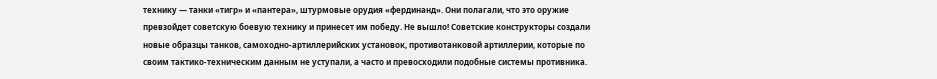технику — танки «тигр» и «пантера», штурмовые орудия «фердинанд». Они полагали, что это оружие превзойдет советскую боевую технику и принесет им победу. Не вышло! Советские конструкторы создали новые образцы танков, самоходно-артиллерийских установок, противотанковой артиллерии, которые по своим тактико-техническим данным не уступали, а часто и превосходили подобные системы противника.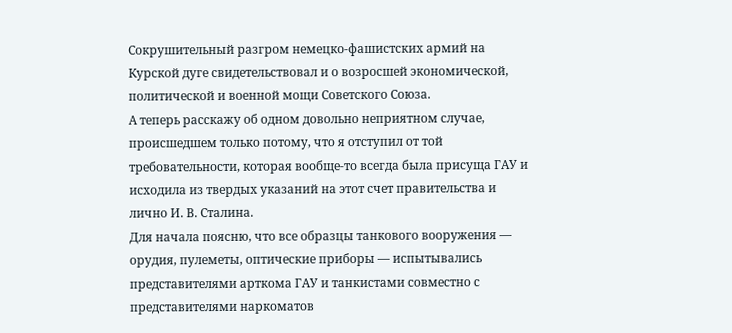Сокрушительный разгром немецко-фашистских армий на Курской дуге свидетельствовал и о возросшей экономической, политической и военной мощи Советского Союза.
А теперь расскажу об одном довольно неприятном случае, происшедшем только потому, что я отступил от той требовательности, которая вообще-то всегда была присуща ГАУ и исходила из твердых указаний на этот счет правительства и лично И. В. Сталина.
Для начала поясню, что все образцы танкового вооружения — орудия, пулеметы, оптические приборы — испытывались представителями арткома ГАУ и танкистами совместно с представителями наркоматов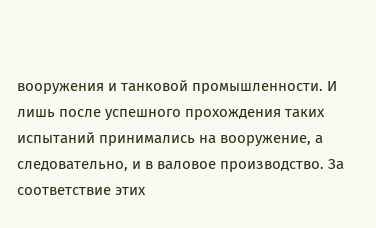вооружения и танковой промышленности. И лишь после успешного прохождения таких испытаний принимались на вооружение, а следовательно, и в валовое производство. За соответствие этих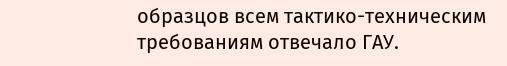образцов всем тактико-техническим требованиям отвечало ГАУ.